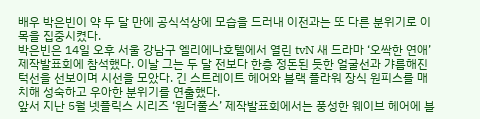배우 박은빈이 약 두 달 만에 공식석상에 모습을 드러내 이전과는 또 다른 분위기로 이목을 집중시켰다.
박은빈은 14일 오후 서울 강남구 엘리에나호텔에서 열린 tvN 새 드라마 ‘오싹한 연애’ 제작발표회에 참석했다. 이날 그는 두 달 전보다 한층 정돈된 듯한 얼굴선과 갸름해진 턱선을 선보이며 시선을 모았다. 긴 스트레이트 헤어와 블랙 플라워 장식 원피스를 매치해 성숙하고 우아한 분위기를 연출했다.
앞서 지난 5월 넷플릭스 시리즈 ‘원더풀스’ 제작발표회에서는 풍성한 웨이브 헤어에 블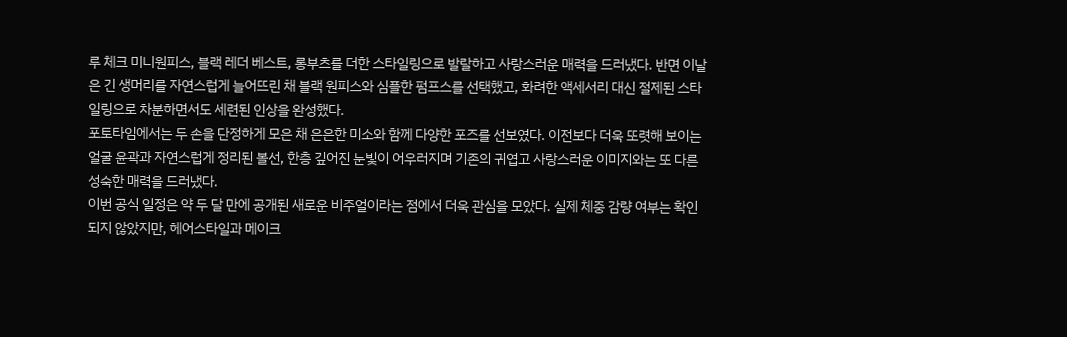루 체크 미니원피스, 블랙 레더 베스트, 롱부츠를 더한 스타일링으로 발랄하고 사랑스러운 매력을 드러냈다. 반면 이날은 긴 생머리를 자연스럽게 늘어뜨린 채 블랙 원피스와 심플한 펌프스를 선택했고, 화려한 액세서리 대신 절제된 스타일링으로 차분하면서도 세련된 인상을 완성했다.
포토타임에서는 두 손을 단정하게 모은 채 은은한 미소와 함께 다양한 포즈를 선보였다. 이전보다 더욱 또렷해 보이는 얼굴 윤곽과 자연스럽게 정리된 볼선, 한층 깊어진 눈빛이 어우러지며 기존의 귀엽고 사랑스러운 이미지와는 또 다른 성숙한 매력을 드러냈다.
이번 공식 일정은 약 두 달 만에 공개된 새로운 비주얼이라는 점에서 더욱 관심을 모았다. 실제 체중 감량 여부는 확인되지 않았지만, 헤어스타일과 메이크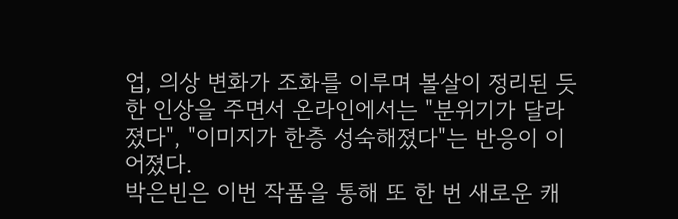업, 의상 변화가 조화를 이루며 볼살이 정리된 듯한 인상을 주면서 온라인에서는 "분위기가 달라졌다", "이미지가 한층 성숙해졌다"는 반응이 이어졌다.
박은빈은 이번 작품을 통해 또 한 번 새로운 캐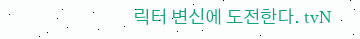릭터 변신에 도전한다. tvN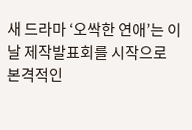새 드라마 ‘오싹한 연애’는 이날 제작발표회를 시작으로 본격적인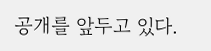공개를 앞두고 있다.